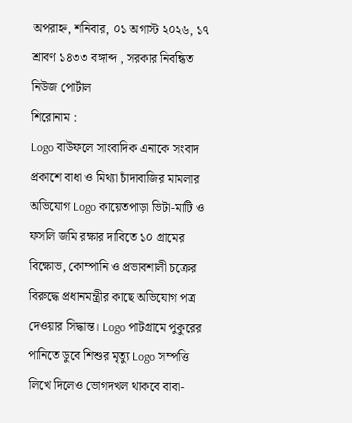অপরাহ্ন, শনিবার, ০১ অগাস্ট ২০২৬, ১৭ শ্রাবণ ১৪৩৩ বঙ্গাব্দ , সরকার নিবন্ধিত নিউজ পোর্টাল
শিরোনাম :
Logo বাউফলে সাংবাদিক এনাকে সংবাদ প্রকাশে বাধা ও মিথ্যা চাঁদাবাজির মামলার অভিযোগ Logo কায়েতপাড়া ভিটা-মাটি ও ফসলি জমি রক্ষার দাবিতে ১০ গ্রামের বিক্ষোভ, কোম্পানি ও প্রভাবশালী চক্রের বিরুদ্ধে প্রধানমন্ত্রীর কাছে অভিযোগ পত্র দেওয়ার সিদ্ধান্ত। Logo পাটগ্রামে পুকুরের পানিতে ডুবে শিশুর মৃত্যু Logo সম্পত্তি লিখে দিলেও ভোগদখল থাকবে বাবা-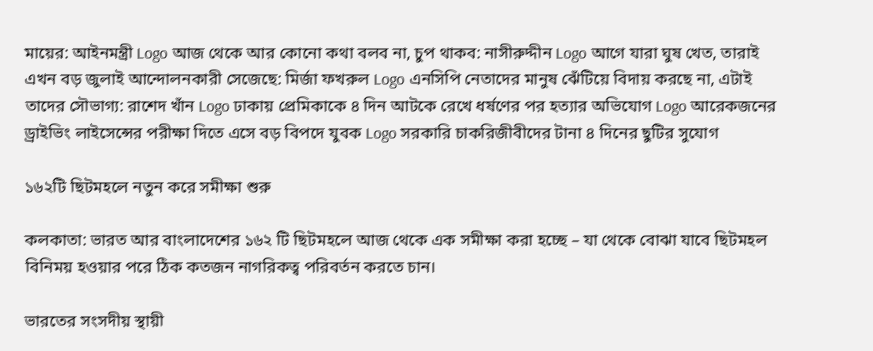মায়ের: আইনমন্ত্রী Logo আজ থেকে আর কোনো কথা বলব না, চুপ থাকব: নাসীরুদ্দীন Logo আগে যারা ঘুষ খেত, তারাই এখন বড় জুলাই আন্দোলনকারী সেজেছে: মির্জা ফখরুল Logo এনসিপি নেতাদের মানুষ ঝেঁটিয়ে বিদায় করছে না, এটাই তাদের সৌভাগ্য: রাশেদ খাঁন Logo ঢাকায় প্রেমিকাকে ৪ দিন আটকে রেখে ধর্ষণের পর হত্যার অভিযোগ Logo আরেকজনের ড্রাইভিং লাইসেন্সের পরীক্ষা দিতে এসে বড় বিপদে যুবক Logo সরকারি চাকরিজীবীদের টানা ৪ দিনের ছুটির সুযোগ

১৬২টি ছিটমহলে নতুন করে সমীক্ষা শুরু

কলকাতা: ভারত আর বাংলাদেশের ১৬২ টি ছিটমহলে আজ থেকে এক সমীক্ষা করা হচ্ছে – যা থেকে বোঝা যাবে ছিটমহল বিনিময় হওয়ার পরে ঠিক কতজন নাগরিকত্ব পরিবর্তন করতে চান।

ভারতের সংসদীয় স্থায়ী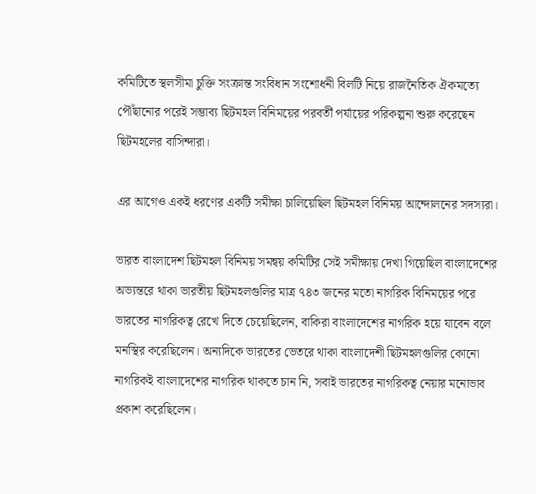কমিটিতে স্থলসীমা চুক্তি সংক্রান্ত সংবিধান সংশোধনী বিলটি নিয়ে রাজনৈতিক ঐকমত্যে পৌঁছানোর পরেই সম্ভাব্য ছিটমহল বিনিময়ের পরবর্তী পর্যায়ের পরিকল্পনা শুরু করেছেন ছিটমহলের বাসিন্দারা।

এর আগেও একই ধরণের একটি সমীক্ষা চালিয়েছিল ছিটমহল বিনিময় আন্দোলনের সদস্যরা।

ভারত বাংলাদেশ ছিটমহল বিনিময় সমন্বয় কমিটির সেই সমীক্ষায় দেখা গিয়েছিল বাংলাদেশের অভ্যন্তরে থাকা ভারতীয় ছিটমহলগুলির মাত্র ৭৪৩ জনের মতো নাগরিক বিনিময়ের পরে ভারতের নাগরিকত্ব রেখে দিতে চেয়েছিলেন, বাকিরা বাংলাদেশের নাগরিক হয়ে যাবেন বলে মনস্থির করেছিলেন। অন্যদিকে ভারতের ভেতরে থাকা বাংলাদেশী ছিটমহলগুলির কোনো নাগরিকই বাংলাদেশের নাগরিক থাকতে চান নি, সবাই ভারতের নাগরিকত্ব নেয়ার মনোভাব প্রকাশ করেছিলেন।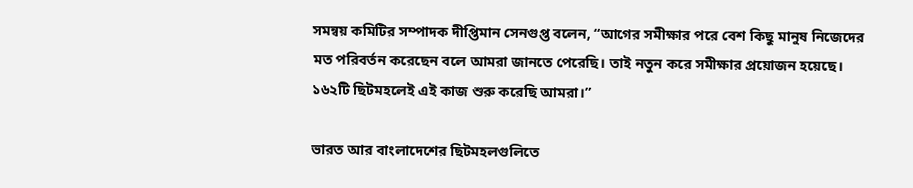সমন্বয় কমিটির সম্পাদক দীপ্তিমান সেনগুপ্ত বলেন, “আগের সমীক্ষার পরে বেশ কিছু মানুষ নিজেদের মত পরিবর্তন করেছেন বলে আমরা জানতে পেরেছি। তাই নতুন করে সমীক্ষার প্রয়োজন হয়েছে। ১৬২টি ছিটমহলেই এই কাজ শুরু করেছি আমরা।”

ভারত আর বাংলাদেশের ছিটমহলগুলিতে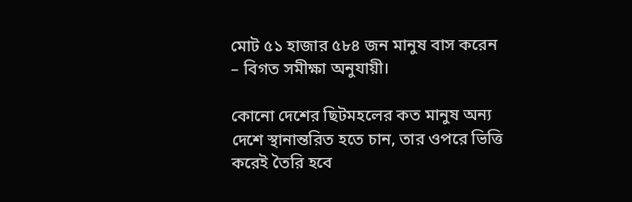মোট ৫১ হাজার ৫৮৪ জন মানুষ বাস করেন – বিগত সমীক্ষা অনুযায়ী।

কোনো দেশের ছিটমহলের কত মানুষ অন্য দেশে স্থানান্তরিত হতে চান, তার ওপরে ভিত্তি করেই তৈরি হবে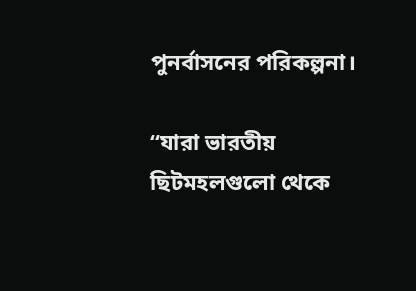পুনর্বাসনের পরিকল্পনা।

“যারা ভারতীয় ছিটমহলগুলো থেকে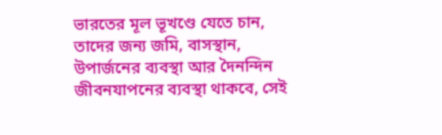ভারতের মূল ভূখণ্ডে যেতে চান, তাদের জন্য জমি, বাসস্থান, উপার্জনের ব্যবস্থা আর দৈনন্দিন জীবনযাপনের ব্যবস্থা থাকবে, সেই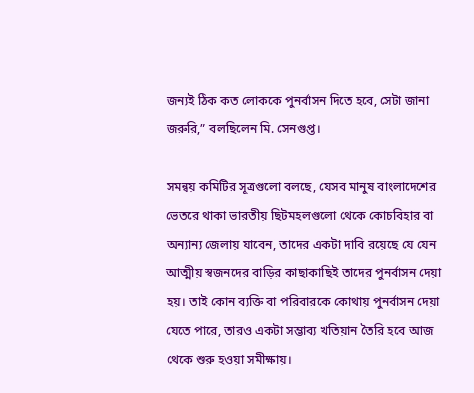জন্যই ঠিক কত লোককে পুনর্বাসন দিতে হবে, সেটা জানা জরুরি,” বলছিলেন মি. সেনগুপ্ত।

সমন্বয় কমিটির সূত্রগুলো বলছে, যেসব মানুষ বাংলাদেশের ভেতরে থাকা ভারতীয় ছিটমহলগুলো থেকে কোচবিহার বা অন্যান্য জেলায় যাবেন, তাদের একটা দাবি রয়েছে যে যেন আত্মীয় স্বজনদের বাড়ির কাছাকাছিই তাদের পুনর্বাসন দেয়া হয়। তাই কোন ব্যক্তি বা পরিবারকে কোথায় পুনর্বাসন দেয়া যেতে পারে, তারও একটা সম্ভাব্য খতিয়ান তৈরি হবে আজ থেকে শুরু হওয়া সমীক্ষায়।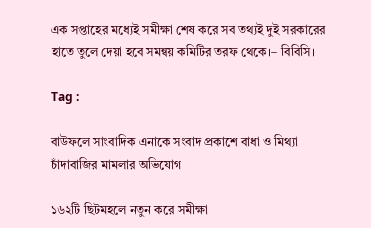এক সপ্তাহের মধ্যেই সমীক্ষা শেষ করে সব তথ্যই দুই সরকারের হাতে তুলে দেয়া হবে সমন্বয় কমিটির তরফ থেকে।– বিবিসি।

Tag :

বাউফলে সাংবাদিক এনাকে সংবাদ প্রকাশে বাধা ও মিথ্যা চাঁদাবাজির মামলার অভিযোগ

১৬২টি ছিটমহলে নতুন করে সমীক্ষা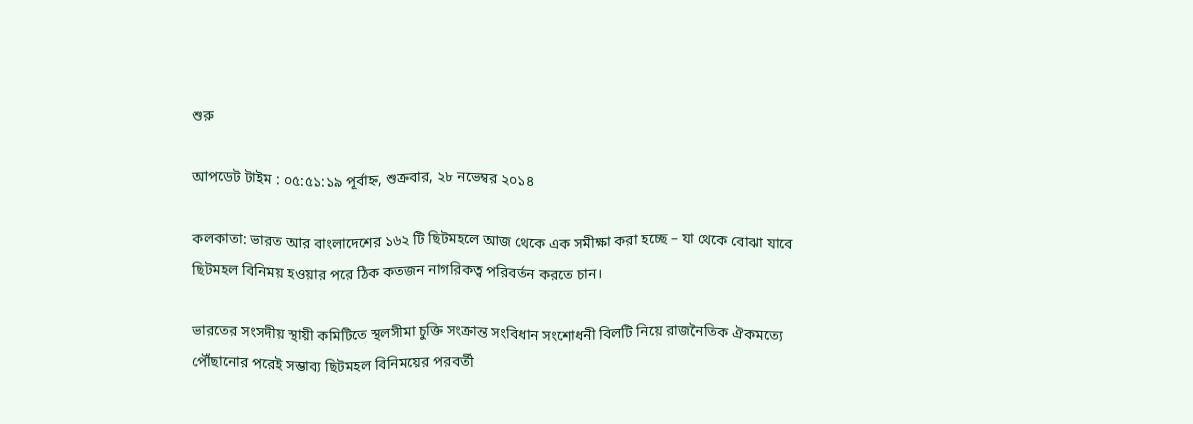শুরু

আপডেট টাইম : ০৫:৫১:১৯ পূর্বাহ্ন, শুক্রবার, ২৮ নভেম্বর ২০১৪

কলকাতা: ভারত আর বাংলাদেশের ১৬২ টি ছিটমহলে আজ থেকে এক সমীক্ষা করা হচ্ছে – যা থেকে বোঝা যাবে ছিটমহল বিনিময় হওয়ার পরে ঠিক কতজন নাগরিকত্ব পরিবর্তন করতে চান।

ভারতের সংসদীয় স্থায়ী কমিটিতে স্থলসীমা চুক্তি সংক্রান্ত সংবিধান সংশোধনী বিলটি নিয়ে রাজনৈতিক ঐকমত্যে পৌঁছানোর পরেই সম্ভাব্য ছিটমহল বিনিময়ের পরবর্তী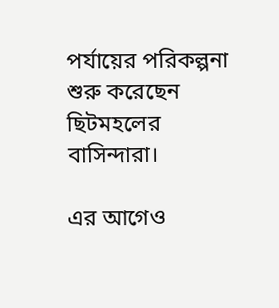পর্যায়ের পরিকল্পনা শুরু করেছেন ছিটমহলের বাসিন্দারা।

এর আগেও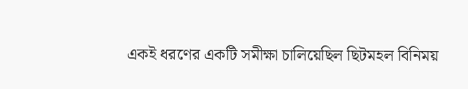একই ধরণের একটি সমীক্ষা চালিয়েছিল ছিটমহল বিনিময়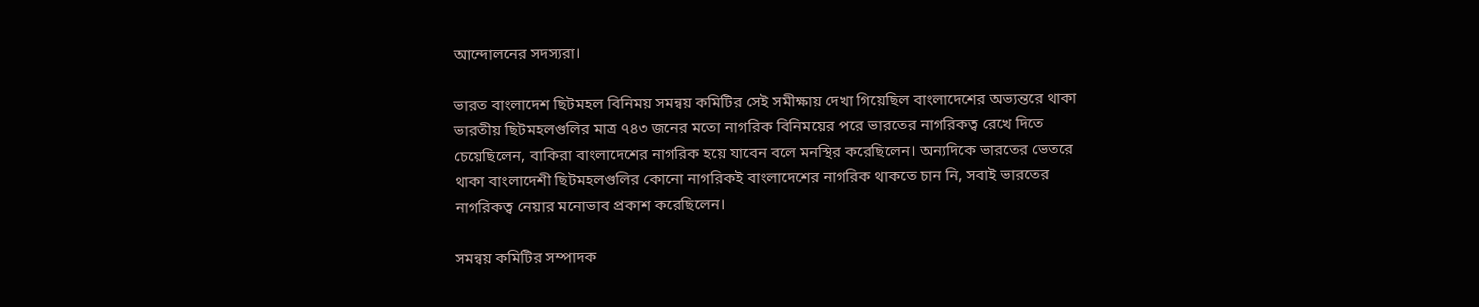আন্দোলনের সদস্যরা।

ভারত বাংলাদেশ ছিটমহল বিনিময় সমন্বয় কমিটির সেই সমীক্ষায় দেখা গিয়েছিল বাংলাদেশের অভ্যন্তরে থাকা ভারতীয় ছিটমহলগুলির মাত্র ৭৪৩ জনের মতো নাগরিক বিনিময়ের পরে ভারতের নাগরিকত্ব রেখে দিতে চেয়েছিলেন, বাকিরা বাংলাদেশের নাগরিক হয়ে যাবেন বলে মনস্থির করেছিলেন। অন্যদিকে ভারতের ভেতরে থাকা বাংলাদেশী ছিটমহলগুলির কোনো নাগরিকই বাংলাদেশের নাগরিক থাকতে চান নি, সবাই ভারতের নাগরিকত্ব নেয়ার মনোভাব প্রকাশ করেছিলেন।

সমন্বয় কমিটির সম্পাদক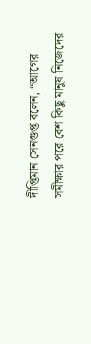দীপ্তিমান সেনগুপ্ত বলেন, “আগের সমীক্ষার পরে বেশ কিছু মানুষ নিজেদের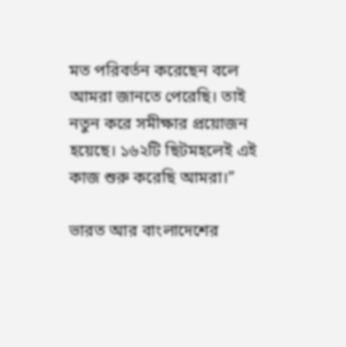মত পরিবর্তন করেছেন বলে আমরা জানতে পেরেছি। তাই নতুন করে সমীক্ষার প্রয়োজন হয়েছে। ১৬২টি ছিটমহলেই এই কাজ শুরু করেছি আমরা।”

ভারত আর বাংলাদেশের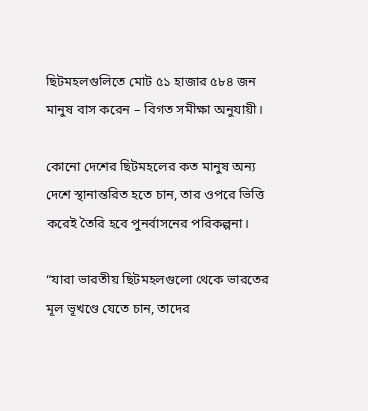ছিটমহলগুলিতে মোট ৫১ হাজার ৫৮৪ জন মানুষ বাস করেন – বিগত সমীক্ষা অনুযায়ী।

কোনো দেশের ছিটমহলের কত মানুষ অন্য দেশে স্থানান্তরিত হতে চান, তার ওপরে ভিত্তি করেই তৈরি হবে পুনর্বাসনের পরিকল্পনা।

“যারা ভারতীয় ছিটমহলগুলো থেকে ভারতের মূল ভূখণ্ডে যেতে চান, তাদের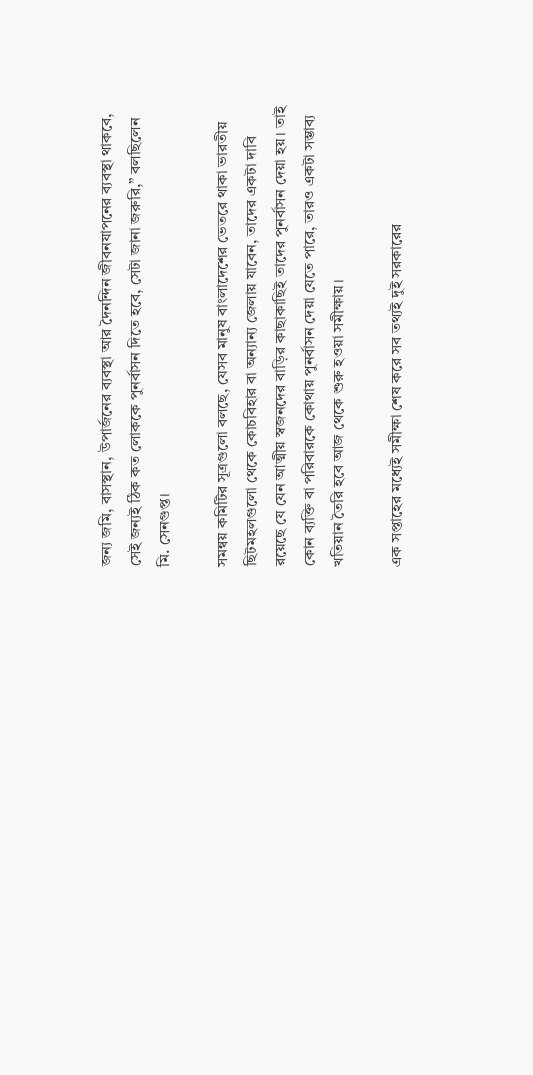জন্য জমি, বাসস্থান, উপার্জনের ব্যবস্থা আর দৈনন্দিন জীবনযাপনের ব্যবস্থা থাকবে, সেই জন্যই ঠিক কত লোককে পুনর্বাসন দিতে হবে, সেটা জানা জরুরি,” বলছিলেন মি. সেনগুপ্ত।

সমন্বয় কমিটির সূত্রগুলো বলছে, যেসব মানুষ বাংলাদেশের ভেতরে থাকা ভারতীয় ছিটমহলগুলো থেকে কোচবিহার বা অন্যান্য জেলায় যাবেন, তাদের একটা দাবি রয়েছে যে যেন আত্মীয় স্বজনদের বাড়ির কাছাকাছিই তাদের পুনর্বাসন দেয়া হয়। তাই কোন ব্যক্তি বা পরিবারকে কোথায় পুনর্বাসন দেয়া যেতে পারে, তারও একটা সম্ভাব্য খতিয়ান তৈরি হবে আজ থেকে শুরু হওয়া সমীক্ষায়।

এক সপ্তাহের মধ্যেই সমীক্ষা শেষ করে সব তথ্যই দুই সরকারের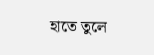হাতে তুলে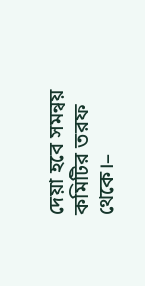দেয়া হবে সমন্বয় কমিটির তরফ থেকে।–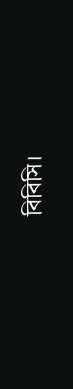বিবিসি।